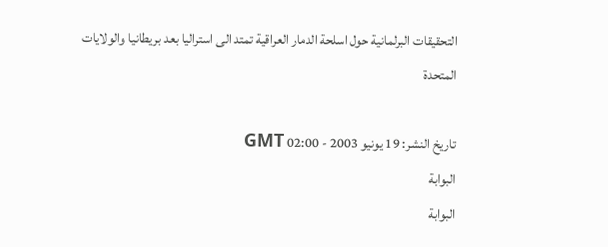التحقيقات البرلمانية حول اسلحة الدمار العراقية تمتد الى استراليا بعد بريطانيا والولايات المتحدة

تاريخ النشر: 19 يونيو 2003 - 02:00 GMT
البوابة
البوابة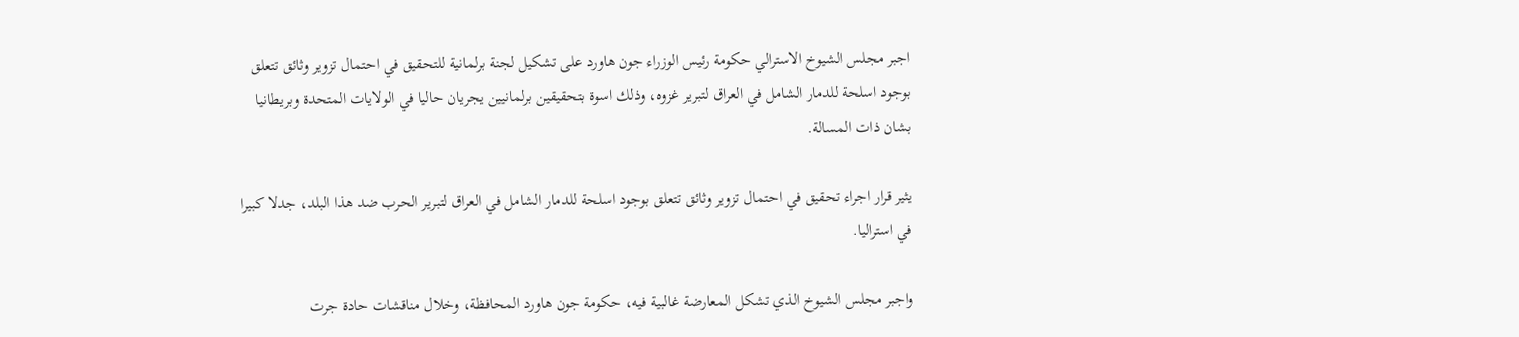اجبر مجلس الشيوخ الاسترالي حكومة رئيس الوزراء جون هاورد على تشكيل لجنة برلمانية للتحقيق في احتمال تزوير وثائق تتعلق بوجود اسلحة للدمار الشامل في العراق لتبرير غزوه، وذلك اسوة بتحقيقين برلمانيين يجريان حاليا في الولايات المتحدة وبريطانيا بشان ذات المسالة.

يثير قرار اجراء تحقيق في احتمال تزوير وثائق تتعلق بوجود اسلحة للدمار الشامل في العراق لتبرير الحرب ضد هذا البلد، جدلا كبيرا في استراليا.

واجبر مجلس الشيوخ الذي تشكل المعارضة غالبية فيه، حكومة جون هاورد المحافظة، وخلال مناقشات حادة جرت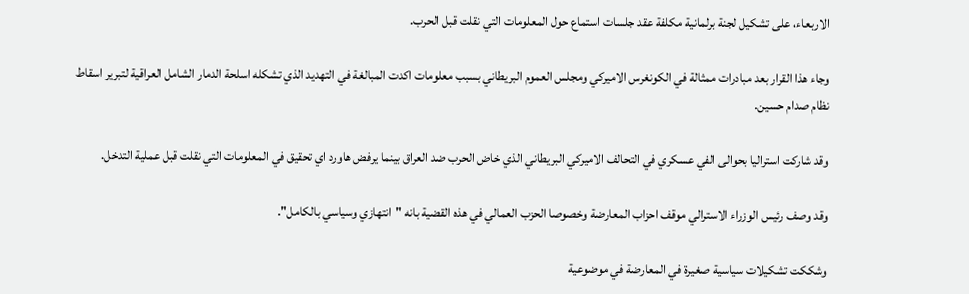الاربعاء، على تشكيل لجنة برلمانية مكلفة عقد جلسات استماع حول المعلومات التي نقلت قبل الحرب.

وجاء هذا القرار بعد مبادرات ممثالة في الكونغرس الاميركي ومجلس العموم البريطاني بسبب معلومات اكدت المبالغة في التهديد الذي تشكله اسلحة الدمار الشامل العراقية لتبرير اسقاط نظام صدام حسين.

وقد شاركت استراليا بحوالى الفي عسكري في التحالف الاميركي البريطاني الذي خاض الحرب ضد العراق بينما يرفض هاورد اي تحقيق في المعلومات التي نقلت قبل عملية التدخل.

وقد وصف رئيس الوزراء الاسترالي موقف احزاب المعارضة وخصوصا الحزب العمالي في هذه القضية بانه "انتهازي وسياسي بالكامل".

وشككت تشكيلات سياسية صغيرة في المعارضة في موضوعية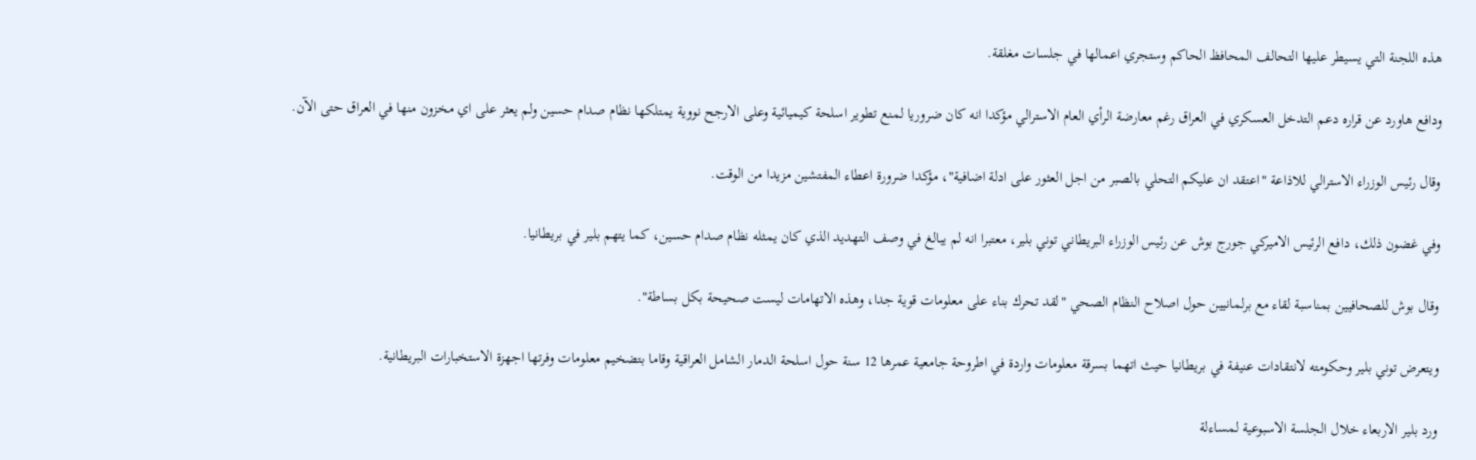هذه اللجنة التي يسيطر عليها التحالف المحافظ الحاكم وستجري اعمالها في جلسات مغلقة.

ودافع هاورد عن قراره دعم التدخل العسكري في العراق رغم معارضة الرأي العام الاسترالي مؤكدا انه كان ضروريا لمنع تطوير اسلحة كيميائية وعلى الارجح نووية يمتلكها نظام صدام حسين ولم يعثر على اي مخزون منها في العراق حتى الآن.

وقال رئيس الوزراء الاسترالي للاذاعة "اعتقد ان عليكم التحلي بالصبر من اجل العثور على ادلة اضافية"، مؤكدا ضرورة اعطاء المفتشين مزيدا من الوقت.

وفي غضون ذلك، دافع الرئيس الاميركي جورج بوش عن رئيس الوزراء البريطاني توني بلير، معتبرا انه لم يبالغ في وصف التهديد الذي كان يمثله نظام صدام حسين، كما يتهم بلير في بريطانيا.

وقال بوش للصحافيين بمناسبة لقاء مع برلمانيين حول اصلاح النظام الصحي "لقد تحرك بناء على معلومات قوية جدا، وهذه الاتهامات ليست صحيحة بكل بساطة".

ويتعرض توني بلير وحكومته لانتقادات عنيفة في بريطانيا حيث اتهما بسرقة معلومات واردة في اطروحة جامعية عمرها 12 سنة حول اسلحة الدمار الشامل العراقية وقاما بتضخيم معلومات وفرتها اجهزة الاستخبارات البريطانية.

ورد بلير الاربعاء خلال الجلسة الاسبوعية لمساءلة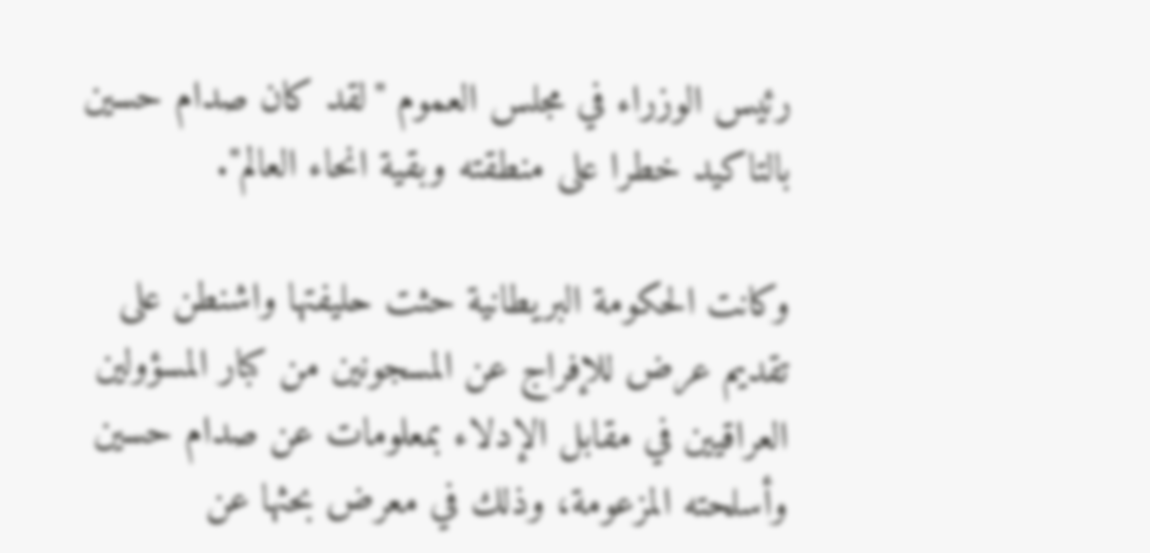رئيس الوزراء في مجلس العموم "لقد كان صدام حسين بالتاكيد خطرا على منطقته وبقية انحاء العالم".

وكانت الحكومة البريطانية حثت حليفتها واشنطن على تقديم عرض للإفراج عن المسجونين من كبار المسؤولين العراقيين في مقابل الإدلاء بمعلومات عن صدام حسين وأسلحته المزعومة، وذلك في معرض بحثها عن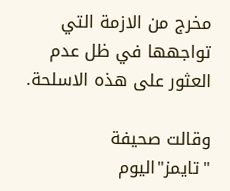مخرج من الازمة التي تواجهها في ظل عدم العثور على هذه الاسلحة.

وقالت صحيفة "تايمز"اليوم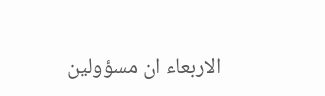الاربعاء ان مسؤولين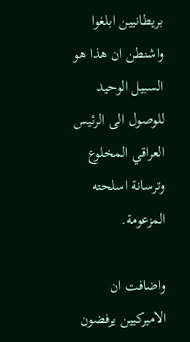بريطانيين ابلغوا واشنطن ان هذا هو السبيل الوحيد للوصول الى الرئيس العراقي المخلوع وترسانة اسلحته المزعومة.

واضافت ان الاميركيين يرفضون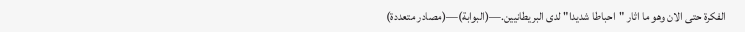الفكرة حتى الان وهو ما اثار "احباطا شديدا" لدى البريطانيين.—(البوابة)—(مصادر متعددة)